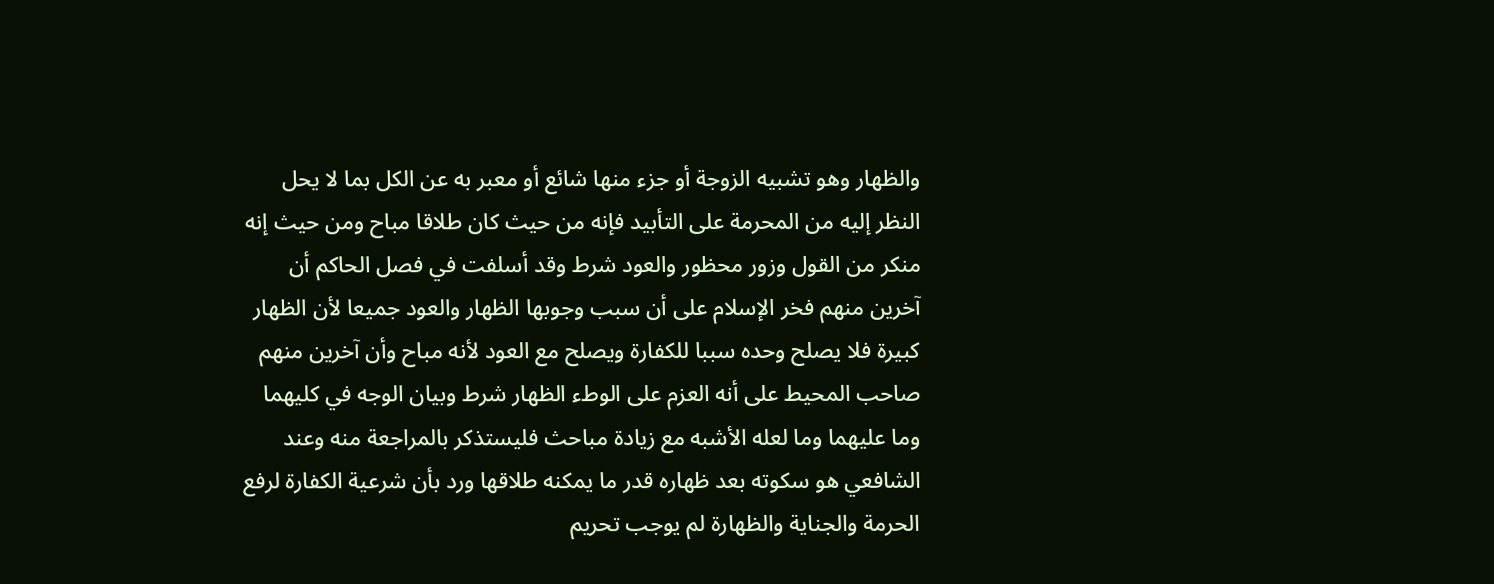والظهار وهو تشبيه الزوجة أو جزء منها شائع أو معبر به عن الكل بما لا يحل النظر إليه من المحرمة على التأبيد فإنه من حيث كان طلاقا مباح ومن حيث إنه منكر من القول وزور محظور والعود شرط وقد أسلفت في فصل الحاكم أن آخرين منهم فخر الإسلام على أن سبب وجوبها الظهار والعود جميعا لأن الظهار كبيرة فلا يصلح وحده سببا للكفارة ويصلح مع العود لأنه مباح وأن آخرين منهم صاحب المحيط على أنه العزم على الوطء الظهار شرط وبيان الوجه في كليهما وما عليهما وما لعله الأشبه مع زيادة مباحث فليستذكر بالمراجعة منه وعند الشافعي هو سكوته بعد ظهاره قدر ما يمكنه طلاقها ورد بأن شرعية الكفارة لرفع الحرمة والجناية والظهارة لم يوجب تحريم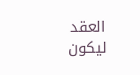العقد ليكون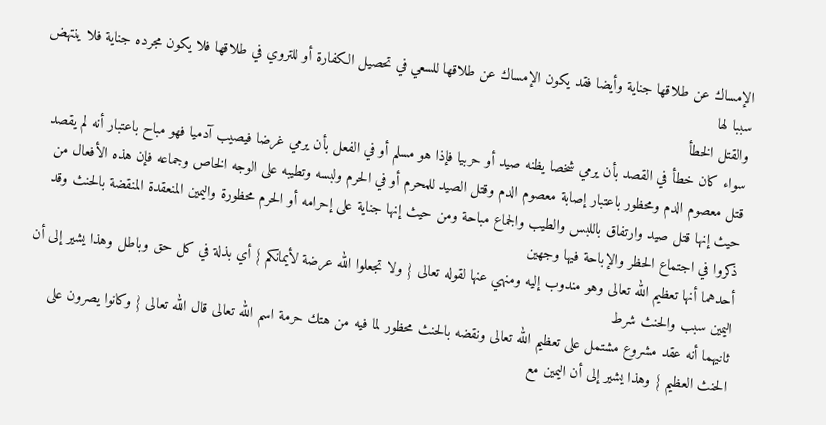الإمساك عن طلاقها جناية وأيضا فقد يكون الإمساك عن طلاقها للسعي في تحصيل الكفارة أو للتروي في طلاقها فلا يكون مجرده جناية فلا ينتهض سببا لها
والقتل الخطأ
سواء كان خطأ في القصد بأن يرمي شخصا يظنه صيد أو حربيا فإذا هو مسلم أو في الفعل بأن يرمي غرضا فيصيب آدميا فهو مباح باعتبار أنه لم يقصد قتل معصوم الدم ومحظور باعتبار إصابة معصوم الدم وقتل الصيد للمحرم أو في الحرم ولبسه وتطيبه على الوجه الخاص وجماعه فإن هذه الأفعال من حيث إنها قتل صيد وارتفاق باللبس والطيب والجماع مباحة ومن حيث إنها جناية على إحرامه أو الحرم محظورة واليمين المنعقدة المنقضة بالحنث وقد ذكروا في اجتماع الحظر والإباحة فيها وجهين
أحدهما أنها تعظيم الله تعالى وهو مندوب إليه ومنهي عنها لقوله تعالى { ولا تجعلوا الله عرضة لأيمانكم } أي بذلة في كل حق وباطل وهذا يشير إلى أن اليمين سبب والحنث شرط
ثانيهما أنه عقد مشروع مشتمل على تعظيم الله تعالى ونقضه بالحنث محظور لما فيه من هتك حرمة اسم الله تعالى قال الله تعالى { وكانوا يصرون على الحنث العظيم } وهذا يشير إلى أن اليمين مع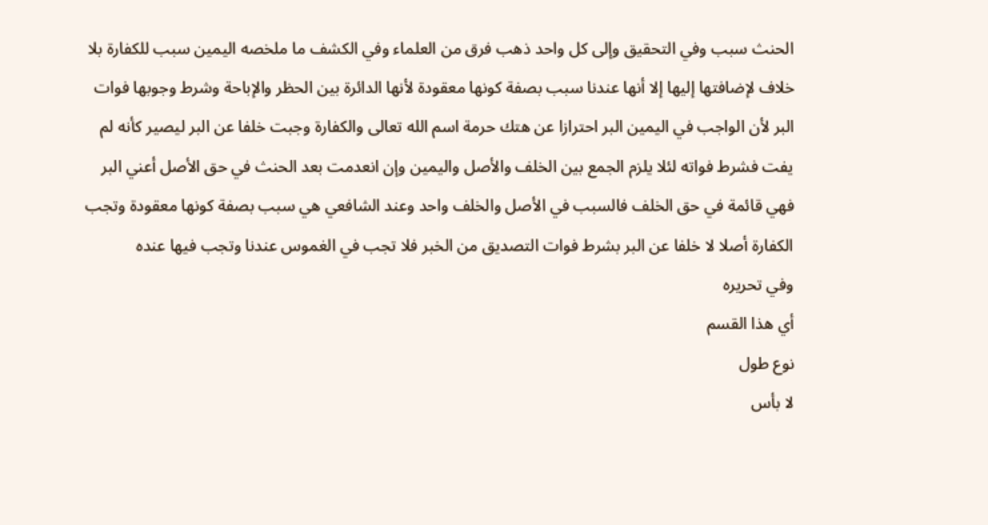الحنث سبب وفي التحقيق وإلى كل واحد ذهب فرق من العلماء وفي الكشف ما ملخصه اليمين سبب للكفارة بلا خلاف لإضافتها إليها إلا أنها عندنا سبب بصفة كونها معقودة لأنها الدائرة بين الحظر والإباحة وشرط وجوبها فوات البر لأن الواجب في اليمين البر احترازا عن هتك حرمة اسم الله تعالى والكفارة وجبت خلفا عن البر ليصير كأنه لم يفت فشرط فواته لئلا يلزم الجمع بين الخلف والأصل واليمين وإن انعدمت بعد الحنث في حق الأصل أعني البر فهي قائمة في حق الخلف فالسبب في الأصل والخلف واحد وعند الشافعي هي سبب بصفة كونها معقودة وتجب الكفارة أصلا لا خلفا عن البر بشرط فوات التصديق من الخبر فلا تجب في الغموس عندنا وتجب فيها عنده
وفي تحريره
أي هذا القسم
نوع طول
لا بأس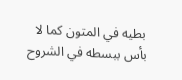بطيه في المتون كما لا بأس ببسطه في الشروح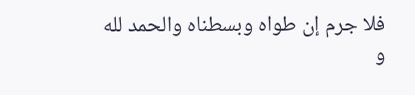فلا جرم إن طواه وبسطناه والحمد لله
و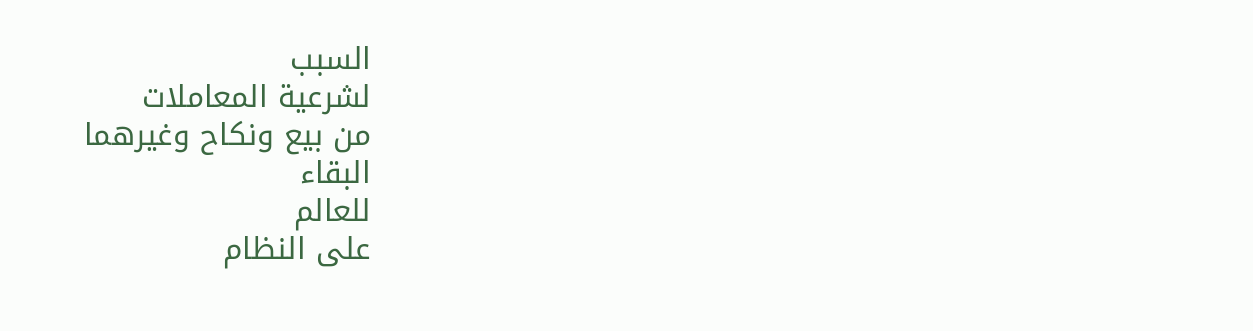السبب
لشرعية المعاملات
من بيع ونكاح وغيرهما
البقاء
للعالم
على النظام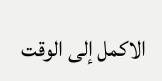الاكمل إلى الوقت